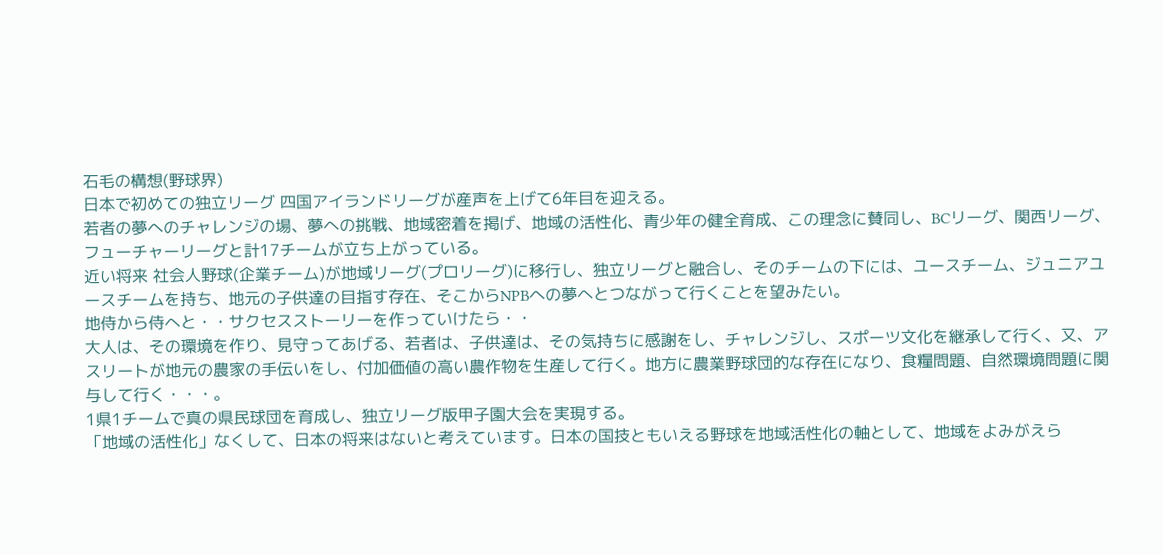石毛の構想(野球界)
日本で初めての独立リーグ 四国アイランドリーグが産声を上げて6年目を迎える。
若者の夢へのチャレンジの場、夢への挑戦、地域密着を掲げ、地域の活性化、青少年の健全育成、この理念に賛同し、BCリーグ、関西リーグ、フューチャーリーグと計17チームが立ち上がっている。
近い将来 社会人野球(企業チーム)が地域リーグ(プロリーグ)に移行し、独立リーグと融合し、そのチームの下には、ユースチーム、ジュニアユースチームを持ち、地元の子供達の目指す存在、そこからNPBへの夢へとつながって行くことを望みたい。
地侍から侍へと・・サクセスストーリーを作っていけたら・・
大人は、その環境を作り、見守ってあげる、若者は、子供達は、その気持ちに感謝をし、チャレンジし、スポーツ文化を継承して行く、又、アスリートが地元の農家の手伝いをし、付加価値の高い農作物を生産して行く。地方に農業野球団的な存在になり、食糧問題、自然環境問題に関与して行く・・・。
1県1チームで真の県民球団を育成し、独立リーグ版甲子園大会を実現する。
「地域の活性化」なくして、日本の将来はないと考えています。日本の国技ともいえる野球を地域活性化の軸として、地域をよみがえら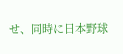せ、同時に日本野球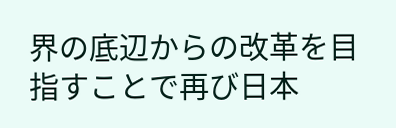界の底辺からの改革を目指すことで再び日本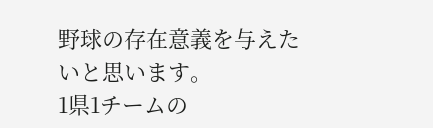野球の存在意義を与えたいと思います。
1県1チームの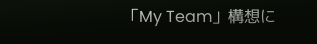「My Team」構想に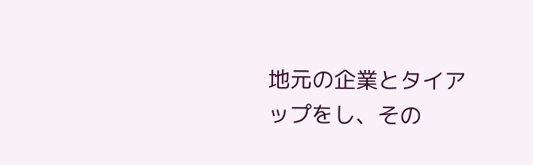地元の企業とタイアップをし、その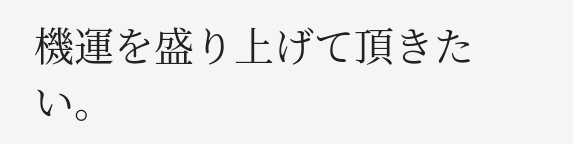機運を盛り上げて頂きたい。